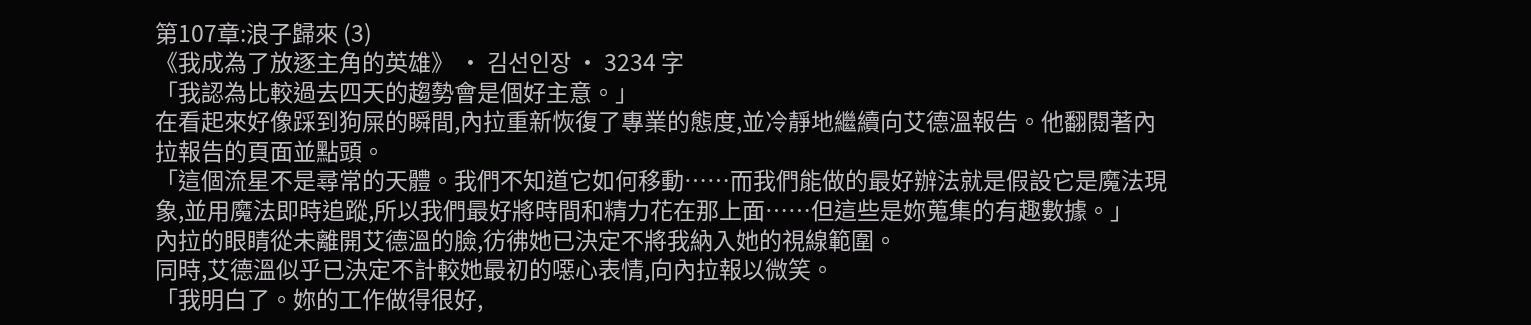第107章:浪子歸來 (3)
《我成為了放逐主角的英雄》 · 김선인장 · 3234 字
「我認為比較過去四天的趨勢會是個好主意。」
在看起來好像踩到狗屎的瞬間,內拉重新恢復了專業的態度,並冷靜地繼續向艾德溫報告。他翻閱著內拉報告的頁面並點頭。
「這個流星不是尋常的天體。我們不知道它如何移動……而我們能做的最好辦法就是假設它是魔法現象,並用魔法即時追蹤,所以我們最好將時間和精力花在那上面……但這些是妳蒐集的有趣數據。」
內拉的眼睛從未離開艾德溫的臉,彷彿她已決定不將我納入她的視線範圍。
同時,艾德溫似乎已決定不計較她最初的噁心表情,向內拉報以微笑。
「我明白了。妳的工作做得很好,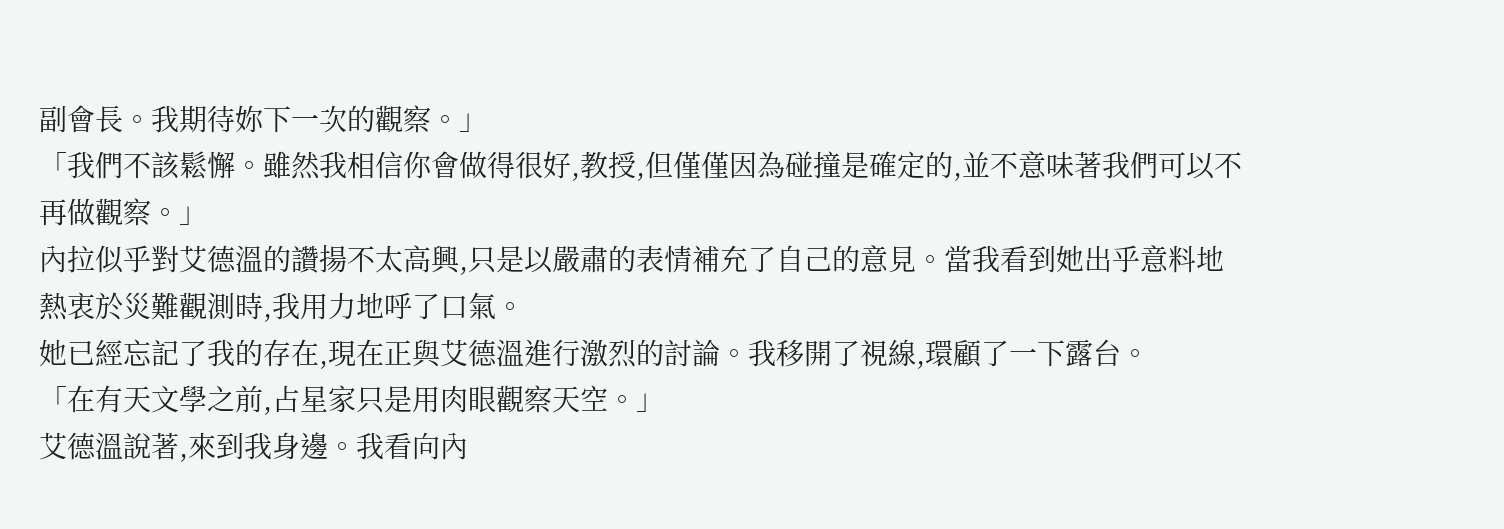副會長。我期待妳下一次的觀察。」
「我們不該鬆懈。雖然我相信你會做得很好,教授,但僅僅因為碰撞是確定的,並不意味著我們可以不再做觀察。」
內拉似乎對艾德溫的讚揚不太高興,只是以嚴肅的表情補充了自己的意見。當我看到她出乎意料地熱衷於災難觀測時,我用力地呼了口氣。
她已經忘記了我的存在,現在正與艾德溫進行激烈的討論。我移開了視線,環顧了一下露台。
「在有天文學之前,占星家只是用肉眼觀察天空。」
艾德溫說著,來到我身邊。我看向內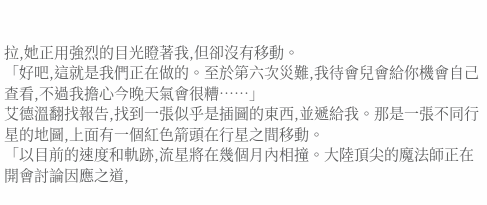拉,她正用強烈的目光瞪著我,但卻沒有移動。
「好吧,這就是我們正在做的。至於第六次災難,我待會兒會給你機會自己查看,不過我擔心今晚天氣會很糟……」
艾德溫翻找報告,找到一張似乎是插圖的東西,並遞給我。那是一張不同行星的地圖,上面有一個紅色箭頭在行星之間移動。
「以目前的速度和軌跡,流星將在幾個月內相撞。大陸頂尖的魔法師正在開會討論因應之道,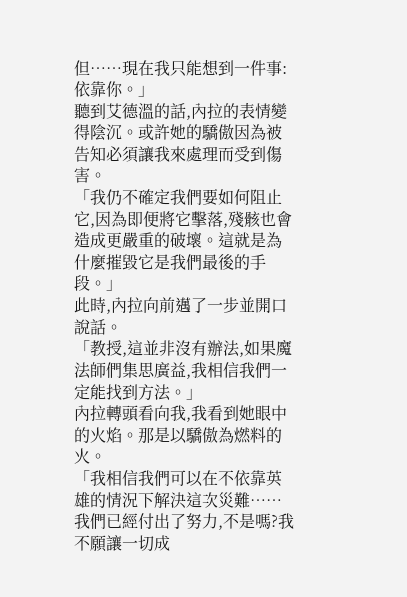但……現在我只能想到一件事:依靠你。」
聽到艾德溫的話,內拉的表情變得陰沉。或許她的驕傲因為被告知必須讓我來處理而受到傷害。
「我仍不確定我們要如何阻止它,因為即便將它擊落,殘骸也會造成更嚴重的破壞。這就是為什麼摧毀它是我們最後的手段。」
此時,內拉向前邁了一步並開口說話。
「教授,這並非沒有辦法,如果魔法師們集思廣益,我相信我們一定能找到方法。」
內拉轉頭看向我,我看到她眼中的火焰。那是以驕傲為燃料的火。
「我相信我們可以在不依靠英雄的情況下解決這次災難……我們已經付出了努力,不是嗎?我不願讓一切成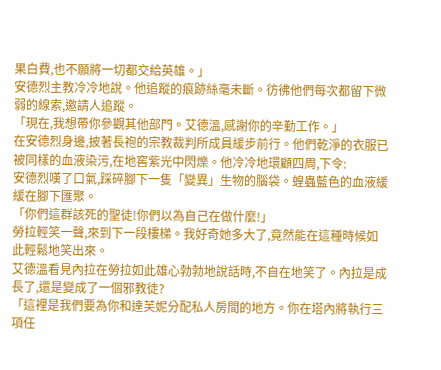果白費,也不願將一切都交給英雄。」
安德烈主教冷冷地說。他追蹤的痕跡絲毫未斷。彷彿他們每次都留下微弱的線索,邀請人追蹤。
「現在,我想帶你參觀其他部門。艾德溫,感謝你的辛勤工作。」
在安德烈身邊,披著長袍的宗教裁判所成員緩步前行。他們乾淨的衣服已被同樣的血液染污,在地窖紫光中閃爍。他冷冷地環顧四周,下令:
安德烈嘆了口氣,踩碎腳下一隻「變異」生物的腦袋。蝗蟲藍色的血液緩緩在腳下匯聚。
「你們這群該死的聖徒!你們以為自己在做什麼!」
勞拉輕笑一聲,來到下一段樓梯。我好奇她多大了,竟然能在這種時候如此輕鬆地笑出來。
艾德溫看見內拉在勞拉如此雄心勃勃地說話時,不自在地笑了。內拉是成長了,還是變成了一個邪教徒?
「這裡是我們要為你和達芙妮分配私人房間的地方。你在塔內將執行三項任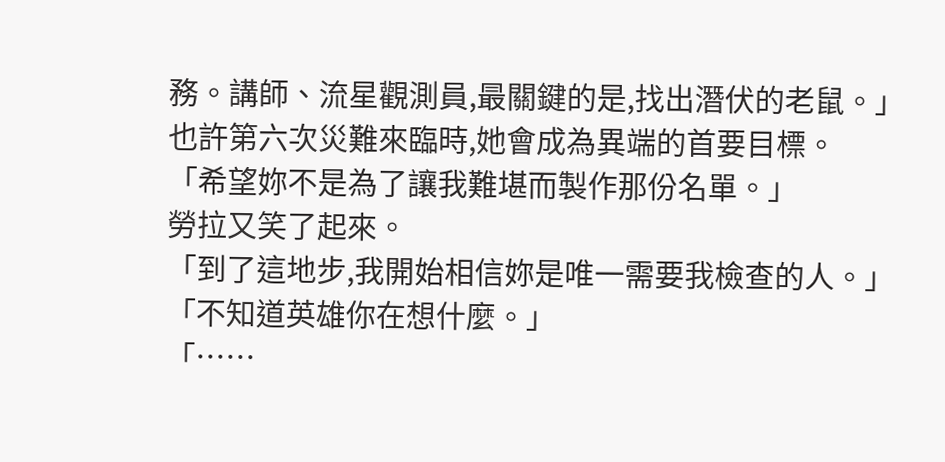務。講師、流星觀測員,最關鍵的是,找出潛伏的老鼠。」
也許第六次災難來臨時,她會成為異端的首要目標。
「希望妳不是為了讓我難堪而製作那份名單。」
勞拉又笑了起來。
「到了這地步,我開始相信妳是唯一需要我檢查的人。」
「不知道英雄你在想什麼。」
「……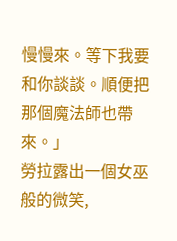慢慢來。等下我要和你談談。順便把那個魔法師也帶來。」
勞拉露出一個女巫般的微笑,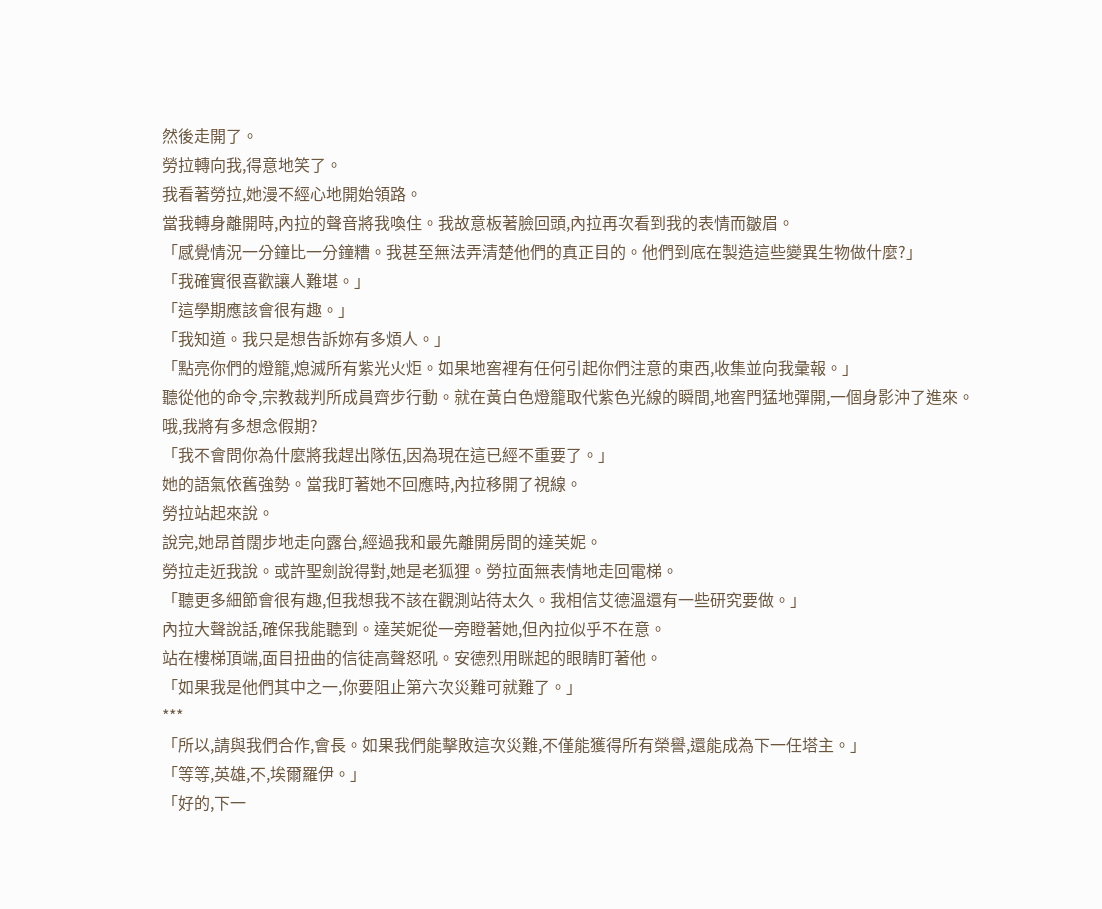然後走開了。
勞拉轉向我,得意地笑了。
我看著勞拉,她漫不經心地開始領路。
當我轉身離開時,內拉的聲音將我喚住。我故意板著臉回頭,內拉再次看到我的表情而皺眉。
「感覺情況一分鐘比一分鐘糟。我甚至無法弄清楚他們的真正目的。他們到底在製造這些變異生物做什麼?」
「我確實很喜歡讓人難堪。」
「這學期應該會很有趣。」
「我知道。我只是想告訴妳有多煩人。」
「點亮你們的燈籠,熄滅所有紫光火炬。如果地窖裡有任何引起你們注意的東西,收集並向我彙報。」
聽從他的命令,宗教裁判所成員齊步行動。就在黃白色燈籠取代紫色光線的瞬間,地窖門猛地彈開,一個身影沖了進來。
哦,我將有多想念假期?
「我不會問你為什麼將我趕出隊伍,因為現在這已經不重要了。」
她的語氣依舊強勢。當我盯著她不回應時,內拉移開了視線。
勞拉站起來說。
說完,她昂首闊步地走向露台,經過我和最先離開房間的達芙妮。
勞拉走近我說。或許聖劍說得對,她是老狐狸。勞拉面無表情地走回電梯。
「聽更多細節會很有趣,但我想我不該在觀測站待太久。我相信艾德溫還有一些研究要做。」
內拉大聲說話,確保我能聽到。達芙妮從一旁瞪著她,但內拉似乎不在意。
站在樓梯頂端,面目扭曲的信徒高聲怒吼。安德烈用眯起的眼睛盯著他。
「如果我是他們其中之一,你要阻止第六次災難可就難了。」
***
「所以,請與我們合作,會長。如果我們能擊敗這次災難,不僅能獲得所有榮譽,還能成為下一任塔主。」
「等等,英雄,不,埃爾羅伊。」
「好的,下一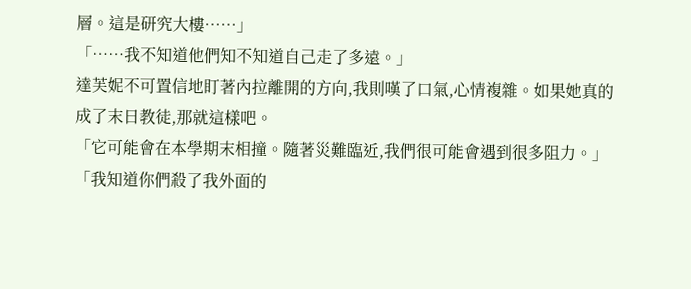層。這是研究大樓……」
「……我不知道他們知不知道自己走了多遠。」
達芙妮不可置信地盯著內拉離開的方向,我則嘆了口氣,心情複雜。如果她真的成了末日教徒,那就這樣吧。
「它可能會在本學期末相撞。隨著災難臨近,我們很可能會遇到很多阻力。」
「我知道你們殺了我外面的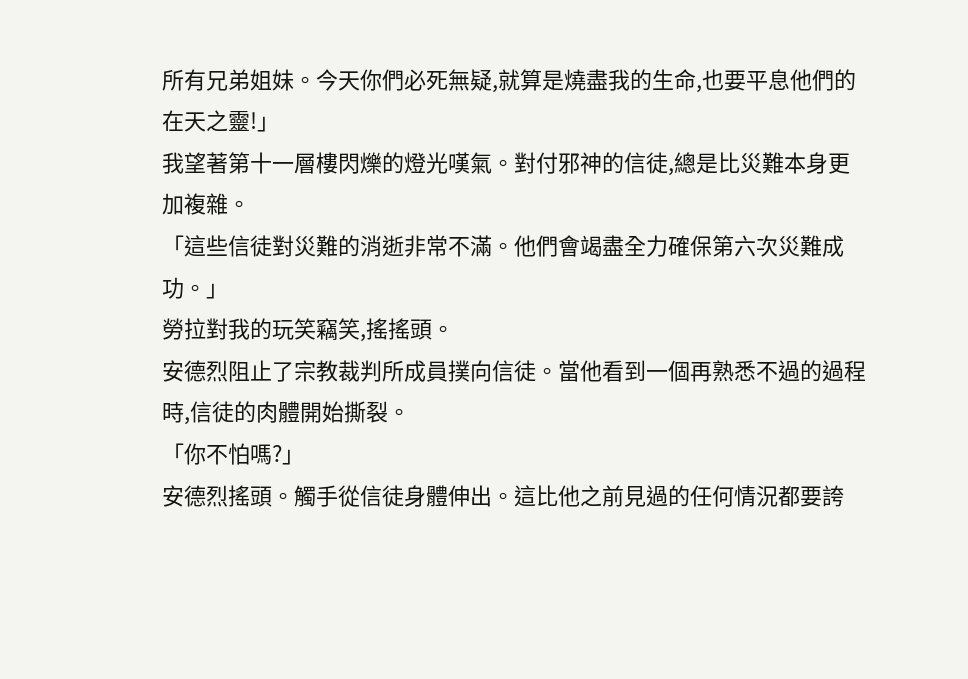所有兄弟姐妹。今天你們必死無疑,就算是燒盡我的生命,也要平息他們的在天之靈!」
我望著第十一層樓閃爍的燈光嘆氣。對付邪神的信徒,總是比災難本身更加複雜。
「這些信徒對災難的消逝非常不滿。他們會竭盡全力確保第六次災難成功。」
勞拉對我的玩笑竊笑,搖搖頭。
安德烈阻止了宗教裁判所成員撲向信徒。當他看到一個再熟悉不過的過程時,信徒的肉體開始撕裂。
「你不怕嗎?」
安德烈搖頭。觸手從信徒身體伸出。這比他之前見過的任何情況都要誇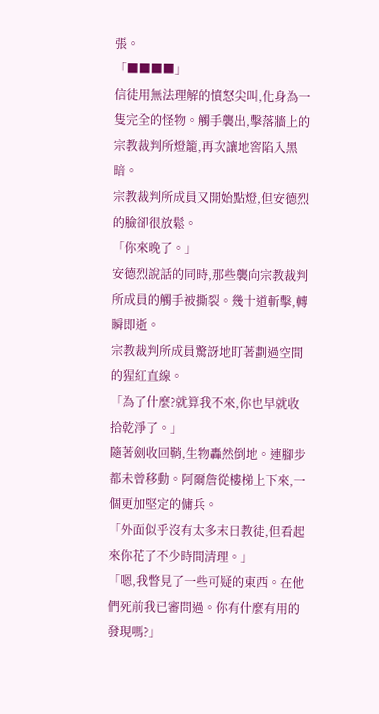張。
「■■■■」
信徒用無法理解的憤怒尖叫,化身為一隻完全的怪物。觸手襲出,擊落牆上的宗教裁判所燈籠,再次讓地窖陷入黑暗。
宗教裁判所成員又開始點燈,但安德烈的臉卻很放鬆。
「你來晚了。」
安德烈說話的同時,那些襲向宗教裁判所成員的觸手被撕裂。幾十道斬擊,轉瞬即逝。
宗教裁判所成員驚訝地盯著劃過空間的猩紅直線。
「為了什麼?就算我不來,你也早就收拾乾淨了。」
隨著劍收回鞘,生物轟然倒地。連腳步都未曾移動。阿爾詹從樓梯上下來,一個更加堅定的傭兵。
「外面似乎沒有太多末日教徒,但看起來你花了不少時間清理。」
「嗯,我瞥見了一些可疑的東西。在他們死前我已審問過。你有什麼有用的發現嗎?」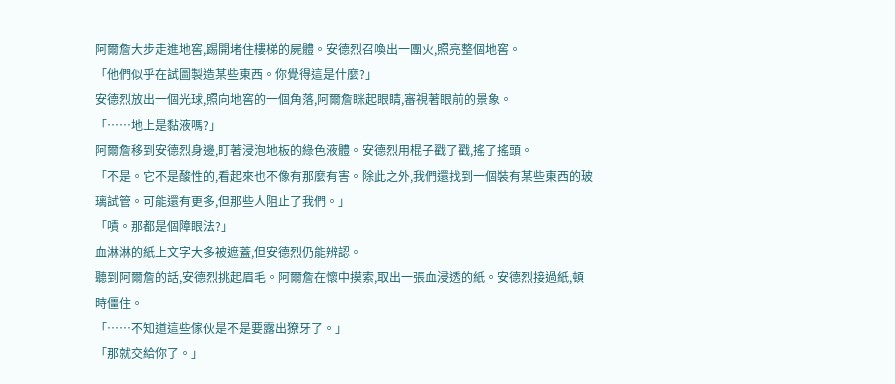阿爾詹大步走進地窖,踢開堵住樓梯的屍體。安德烈召喚出一團火,照亮整個地窖。
「他們似乎在試圖製造某些東西。你覺得這是什麼?」
安德烈放出一個光球,照向地窖的一個角落,阿爾詹眯起眼睛,審視著眼前的景象。
「……地上是黏液嗎?」
阿爾詹移到安德烈身邊,盯著浸泡地板的綠色液體。安德烈用棍子戳了戳,搖了搖頭。
「不是。它不是酸性的,看起來也不像有那麼有害。除此之外,我們還找到一個裝有某些東西的玻璃試管。可能還有更多,但那些人阻止了我們。」
「嘖。那都是個障眼法?」
血淋淋的紙上文字大多被遮蓋,但安德烈仍能辨認。
聽到阿爾詹的話,安德烈挑起眉毛。阿爾詹在懷中摸索,取出一張血浸透的紙。安德烈接過紙,頓時僵住。
「……不知道這些傢伙是不是要露出獠牙了。」
「那就交給你了。」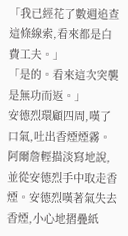「我已經花了數週追查這條線索,看來都是白費工夫。」
「是的。看來這次突襲是無功而返。」
安德烈環顧四周,嘆了口氣,吐出香煙煙霧。
阿爾詹輕描淡寫地說,並從安德烈手中取走香煙。安德烈嘆著氣失去香煙,小心地摺疊紙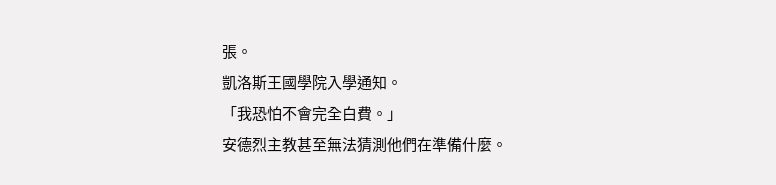張。
凱洛斯王國學院入學通知。
「我恐怕不會完全白費。」
安德烈主教甚至無法猜測他們在準備什麼。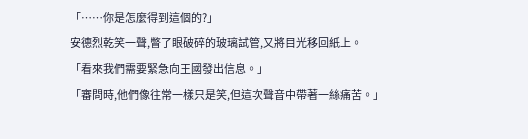「……你是怎麼得到這個的?」
安德烈乾笑一聲,瞥了眼破碎的玻璃試管,又將目光移回紙上。
「看來我們需要緊急向王國發出信息。」
「審問時,他們像往常一樣只是笑,但這次聲音中帶著一絲痛苦。」